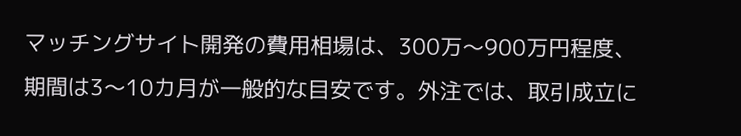マッチングサイト開発の費用相場は、300万〜900万円程度、期間は3〜10カ月が一般的な目安です。外注では、取引成立に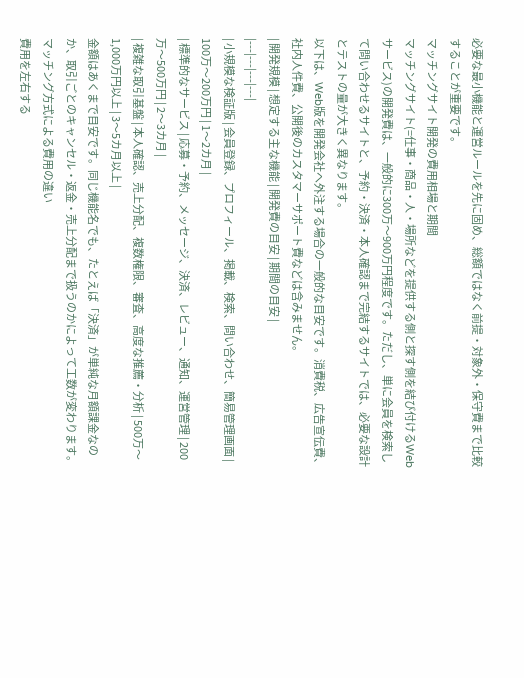必要な最小機能と運営ルールを先に固め、総額ではなく前提・対象外・保守費まで比較することが重要です。
マッチングサイト開発の費用相場と期間
マッチングサイト(=仕事・商品・人・場所などを提供する側と探す側を結び付けるWebサービス)の開発費は、一般的に300万〜900万円程度です。ただし、単に会員を検索して問い合わせるサイトと、予約・決済・本人確認まで完結するサイトでは、必要な設計とテストの量が大きく異なります。
以下は、Web版を開発会社へ外注する場合の一般的な目安です。消費税、広告宣伝費、社内人件費、公開後のカスタマーサポート費などは含みません。
| 開発規模 | 想定する主な機能 | 開発費の目安 | 期間の目安 |
|---|---|---|---|
| 小規模な検証版 | 会員登録、プロフィール、掲載、検索、問い合わせ、簡易管理画面 | 100万〜200万円 | 1〜2カ月 |
| 標準的なサービス | 応募・予約、メッセージ、決済、レビュー、通知、運営管理 | 200万〜500万円 | 2〜3カ月 |
| 複雑な取引基盤 | 本人確認、売上分配、複数権限、審査、高度な推薦・分析 | 500万〜1,000万円以上 | 3〜5カ月以上 |
金額はあくまで目安です。同じ機能名でも、たとえば「決済」が単純な月額課金なのか、取引ごとのキャンセル・返金・売上分配まで扱うのかによって工数が変わります。
マッチング方式による費用の違い
費用を左右する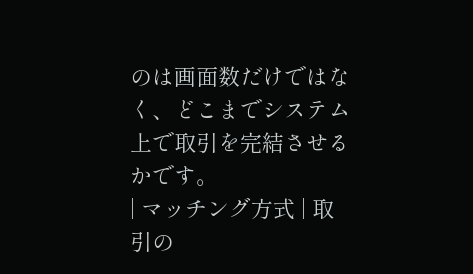のは画面数だけではなく、どこまでシステム上で取引を完結させるかです。
| マッチング方式 | 取引の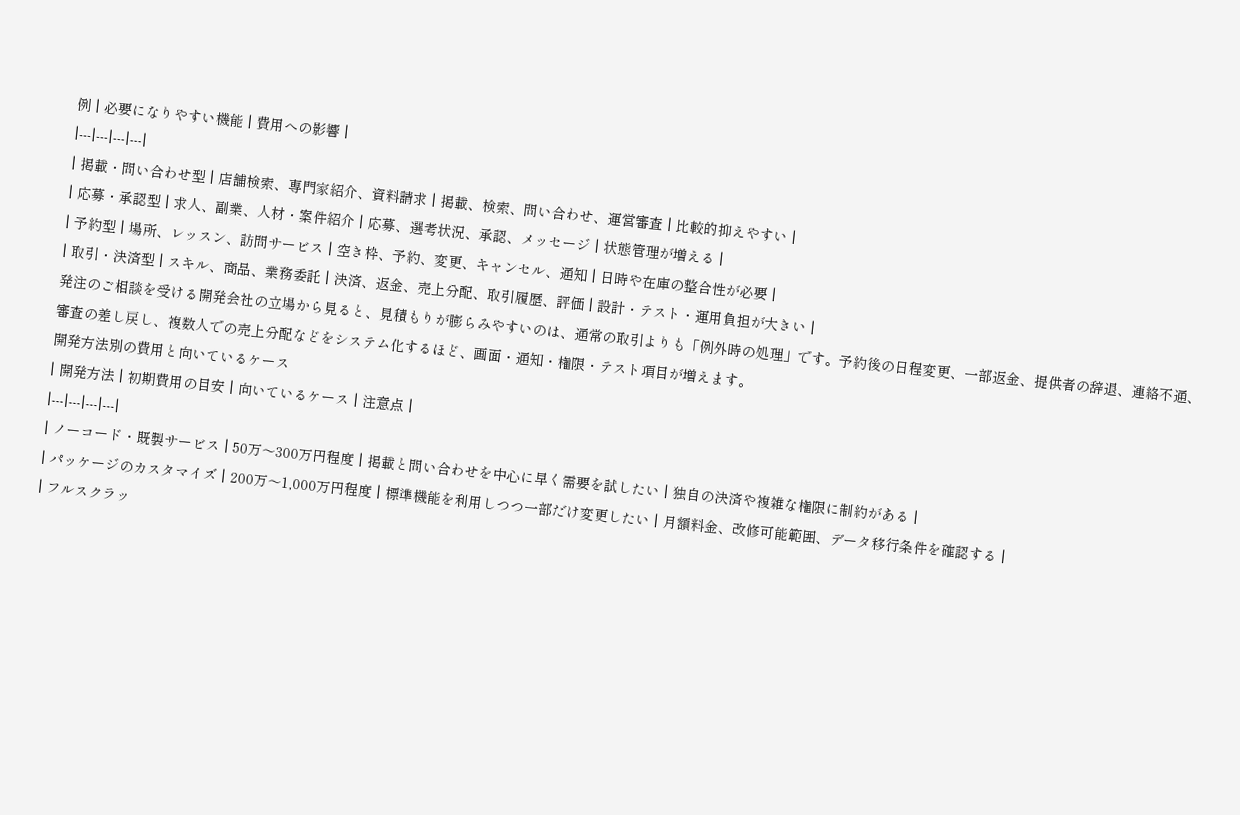例 | 必要になりやすい機能 | 費用への影響 |
|---|---|---|---|
| 掲載・問い合わせ型 | 店舗検索、専門家紹介、資料請求 | 掲載、検索、問い合わせ、運営審査 | 比較的抑えやすい |
| 応募・承認型 | 求人、副業、人材・案件紹介 | 応募、選考状況、承認、メッセージ | 状態管理が増える |
| 予約型 | 場所、レッスン、訪問サービス | 空き枠、予約、変更、キャンセル、通知 | 日時や在庫の整合性が必要 |
| 取引・決済型 | スキル、商品、業務委託 | 決済、返金、売上分配、取引履歴、評価 | 設計・テスト・運用負担が大きい |
発注のご相談を受ける開発会社の立場から見ると、見積もりが膨らみやすいのは、通常の取引よりも「例外時の処理」です。予約後の日程変更、一部返金、提供者の辞退、連絡不通、審査の差し戻し、複数人での売上分配などをシステム化するほど、画面・通知・権限・テスト項目が増えます。
開発方法別の費用と向いているケース
| 開発方法 | 初期費用の目安 | 向いているケース | 注意点 |
|---|---|---|---|
| ノーコード・既製サービス | 50万〜300万円程度 | 掲載と問い合わせを中心に早く需要を試したい | 独自の決済や複雑な権限に制約がある |
| パッケージのカスタマイズ | 200万〜1,000万円程度 | 標準機能を利用しつつ一部だけ変更したい | 月額料金、改修可能範囲、データ移行条件を確認する |
| フルスクラッ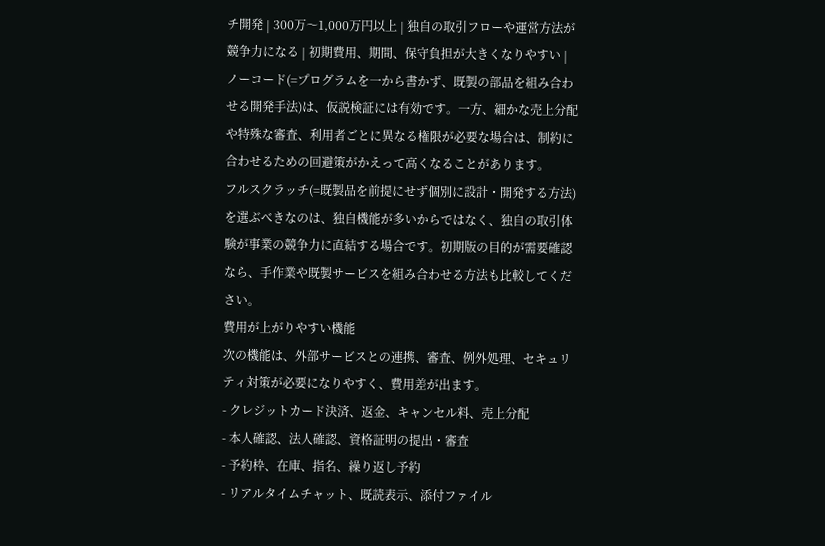チ開発 | 300万〜1,000万円以上 | 独自の取引フローや運営方法が競争力になる | 初期費用、期間、保守負担が大きくなりやすい |
ノーコード(=プログラムを一から書かず、既製の部品を組み合わせる開発手法)は、仮説検証には有効です。一方、細かな売上分配や特殊な審査、利用者ごとに異なる権限が必要な場合は、制約に合わせるための回避策がかえって高くなることがあります。
フルスクラッチ(=既製品を前提にせず個別に設計・開発する方法)を選ぶべきなのは、独自機能が多いからではなく、独自の取引体験が事業の競争力に直結する場合です。初期版の目的が需要確認なら、手作業や既製サービスを組み合わせる方法も比較してください。
費用が上がりやすい機能
次の機能は、外部サービスとの連携、審査、例外処理、セキュリティ対策が必要になりやすく、費用差が出ます。
- クレジットカード決済、返金、キャンセル料、売上分配
- 本人確認、法人確認、資格証明の提出・審査
- 予約枠、在庫、指名、繰り返し予約
- リアルタイムチャット、既読表示、添付ファイル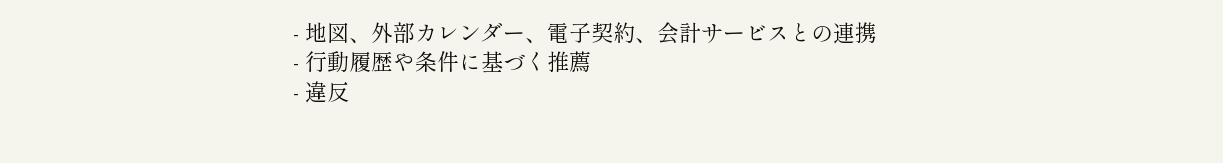- 地図、外部カレンダー、電子契約、会計サービスとの連携
- 行動履歴や条件に基づく推薦
- 違反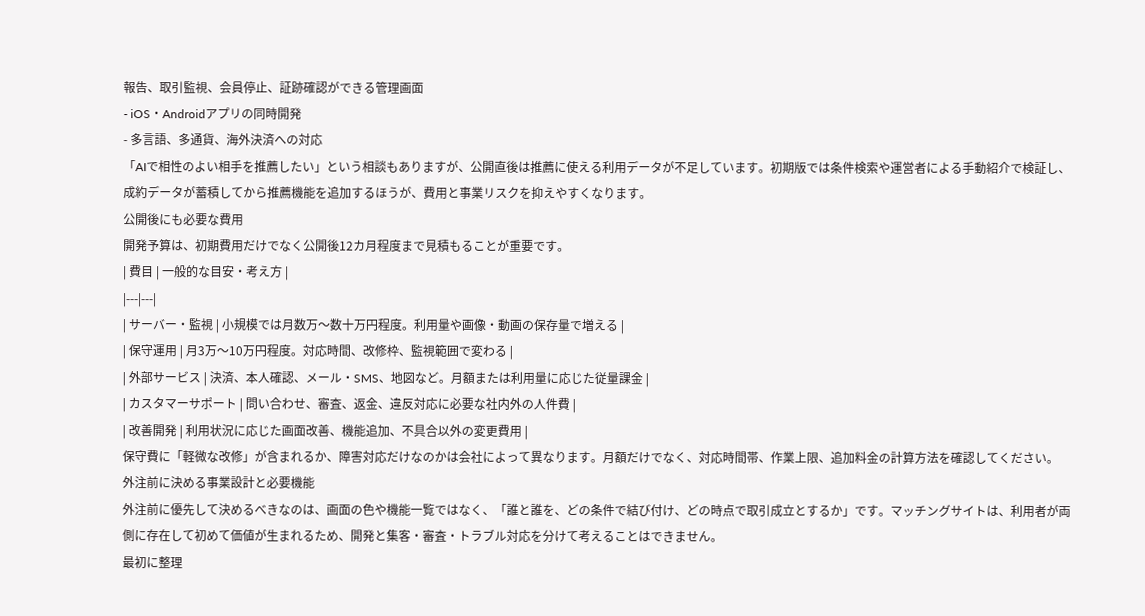報告、取引監視、会員停止、証跡確認ができる管理画面
- iOS・Androidアプリの同時開発
- 多言語、多通貨、海外決済への対応
「AIで相性のよい相手を推薦したい」という相談もありますが、公開直後は推薦に使える利用データが不足しています。初期版では条件検索や運営者による手動紹介で検証し、成約データが蓄積してから推薦機能を追加するほうが、費用と事業リスクを抑えやすくなります。
公開後にも必要な費用
開発予算は、初期費用だけでなく公開後12カ月程度まで見積もることが重要です。
| 費目 | 一般的な目安・考え方 |
|---|---|
| サーバー・監視 | 小規模では月数万〜数十万円程度。利用量や画像・動画の保存量で増える |
| 保守運用 | 月3万〜10万円程度。対応時間、改修枠、監視範囲で変わる |
| 外部サービス | 決済、本人確認、メール・SMS、地図など。月額または利用量に応じた従量課金 |
| カスタマーサポート | 問い合わせ、審査、返金、違反対応に必要な社内外の人件費 |
| 改善開発 | 利用状況に応じた画面改善、機能追加、不具合以外の変更費用 |
保守費に「軽微な改修」が含まれるか、障害対応だけなのかは会社によって異なります。月額だけでなく、対応時間帯、作業上限、追加料金の計算方法を確認してください。
外注前に決める事業設計と必要機能
外注前に優先して決めるべきなのは、画面の色や機能一覧ではなく、「誰と誰を、どの条件で結び付け、どの時点で取引成立とするか」です。マッチングサイトは、利用者が両側に存在して初めて価値が生まれるため、開発と集客・審査・トラブル対応を分けて考えることはできません。
最初に整理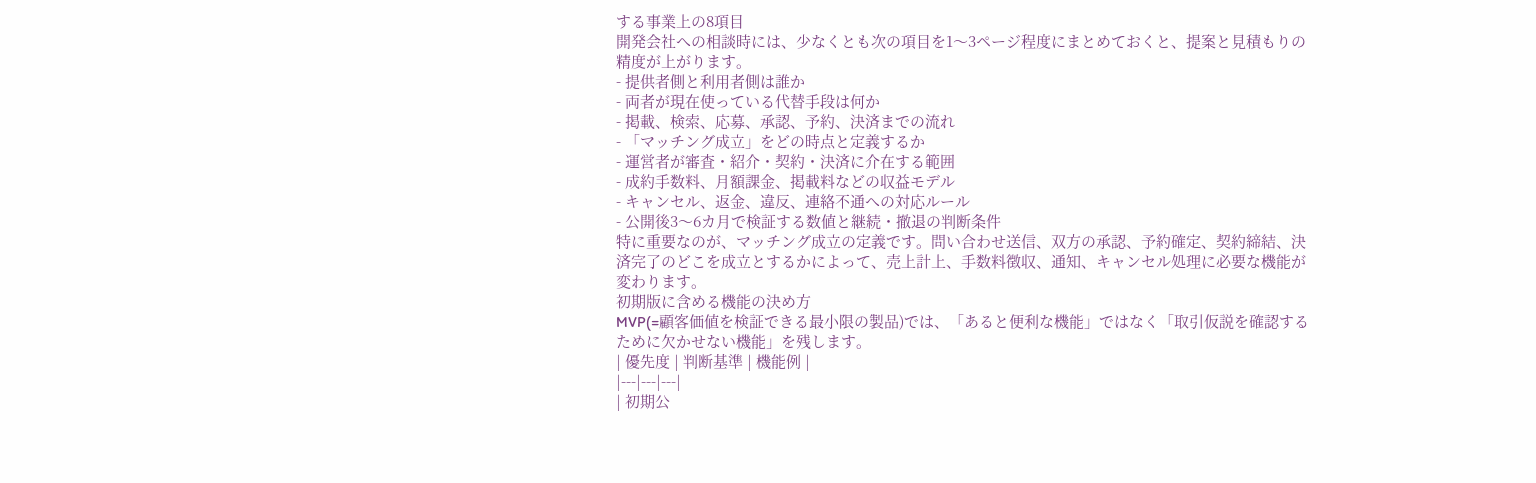する事業上の8項目
開発会社への相談時には、少なくとも次の項目を1〜3ページ程度にまとめておくと、提案と見積もりの精度が上がります。
- 提供者側と利用者側は誰か
- 両者が現在使っている代替手段は何か
- 掲載、検索、応募、承認、予約、決済までの流れ
- 「マッチング成立」をどの時点と定義するか
- 運営者が審査・紹介・契約・決済に介在する範囲
- 成約手数料、月額課金、掲載料などの収益モデル
- キャンセル、返金、違反、連絡不通への対応ルール
- 公開後3〜6カ月で検証する数値と継続・撤退の判断条件
特に重要なのが、マッチング成立の定義です。問い合わせ送信、双方の承認、予約確定、契約締結、決済完了のどこを成立とするかによって、売上計上、手数料徴収、通知、キャンセル処理に必要な機能が変わります。
初期版に含める機能の決め方
MVP(=顧客価値を検証できる最小限の製品)では、「あると便利な機能」ではなく「取引仮説を確認するために欠かせない機能」を残します。
| 優先度 | 判断基準 | 機能例 |
|---|---|---|
| 初期公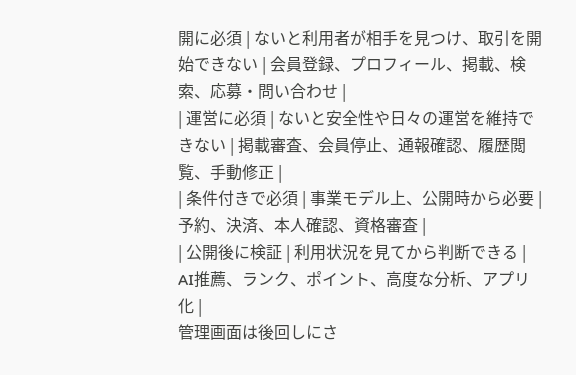開に必須 | ないと利用者が相手を見つけ、取引を開始できない | 会員登録、プロフィール、掲載、検索、応募・問い合わせ |
| 運営に必須 | ないと安全性や日々の運営を維持できない | 掲載審査、会員停止、通報確認、履歴閲覧、手動修正 |
| 条件付きで必須 | 事業モデル上、公開時から必要 | 予約、決済、本人確認、資格審査 |
| 公開後に検証 | 利用状況を見てから判断できる | AI推薦、ランク、ポイント、高度な分析、アプリ化 |
管理画面は後回しにさ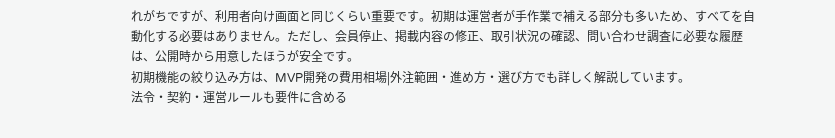れがちですが、利用者向け画面と同じくらい重要です。初期は運営者が手作業で補える部分も多いため、すべてを自動化する必要はありません。ただし、会員停止、掲載内容の修正、取引状況の確認、問い合わせ調査に必要な履歴は、公開時から用意したほうが安全です。
初期機能の絞り込み方は、MVP開発の費用相場|外注範囲・進め方・選び方でも詳しく解説しています。
法令・契約・運営ルールも要件に含める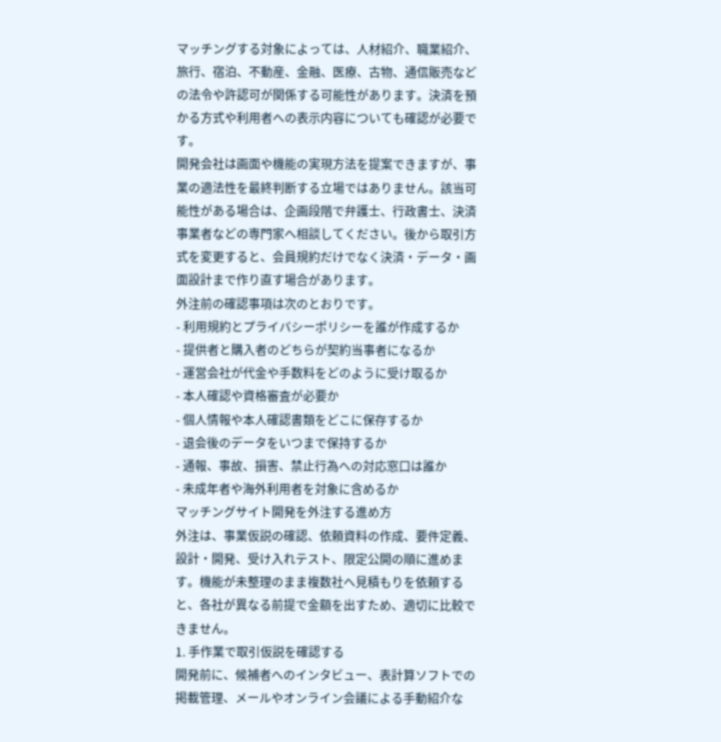マッチングする対象によっては、人材紹介、職業紹介、旅行、宿泊、不動産、金融、医療、古物、通信販売などの法令や許認可が関係する可能性があります。決済を預かる方式や利用者への表示内容についても確認が必要です。
開発会社は画面や機能の実現方法を提案できますが、事業の適法性を最終判断する立場ではありません。該当可能性がある場合は、企画段階で弁護士、行政書士、決済事業者などの専門家へ相談してください。後から取引方式を変更すると、会員規約だけでなく決済・データ・画面設計まで作り直す場合があります。
外注前の確認事項は次のとおりです。
- 利用規約とプライバシーポリシーを誰が作成するか
- 提供者と購入者のどちらが契約当事者になるか
- 運営会社が代金や手数料をどのように受け取るか
- 本人確認や資格審査が必要か
- 個人情報や本人確認書類をどこに保存するか
- 退会後のデータをいつまで保持するか
- 通報、事故、損害、禁止行為への対応窓口は誰か
- 未成年者や海外利用者を対象に含めるか
マッチングサイト開発を外注する進め方
外注は、事業仮説の確認、依頼資料の作成、要件定義、設計・開発、受け入れテスト、限定公開の順に進めます。機能が未整理のまま複数社へ見積もりを依頼すると、各社が異なる前提で金額を出すため、適切に比較できません。
1. 手作業で取引仮説を確認する
開発前に、候補者へのインタビュー、表計算ソフトでの掲載管理、メールやオンライン会議による手動紹介な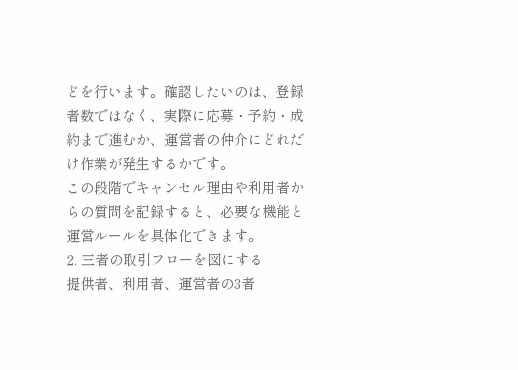どを行います。確認したいのは、登録者数ではなく、実際に応募・予約・成約まで進むか、運営者の仲介にどれだけ作業が発生するかです。
この段階でキャンセル理由や利用者からの質問を記録すると、必要な機能と運営ルールを具体化できます。
2. 三者の取引フローを図にする
提供者、利用者、運営者の3者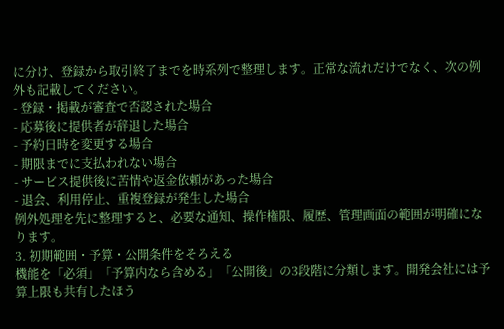に分け、登録から取引終了までを時系列で整理します。正常な流れだけでなく、次の例外も記載してください。
- 登録・掲載が審査で否認された場合
- 応募後に提供者が辞退した場合
- 予約日時を変更する場合
- 期限までに支払われない場合
- サービス提供後に苦情や返金依頼があった場合
- 退会、利用停止、重複登録が発生した場合
例外処理を先に整理すると、必要な通知、操作権限、履歴、管理画面の範囲が明確になります。
3. 初期範囲・予算・公開条件をそろえる
機能を「必須」「予算内なら含める」「公開後」の3段階に分類します。開発会社には予算上限も共有したほう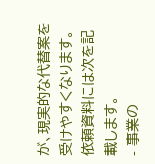が、現実的な代替案を受けやすくなります。
依頼資料には次を記載します。
- 事業の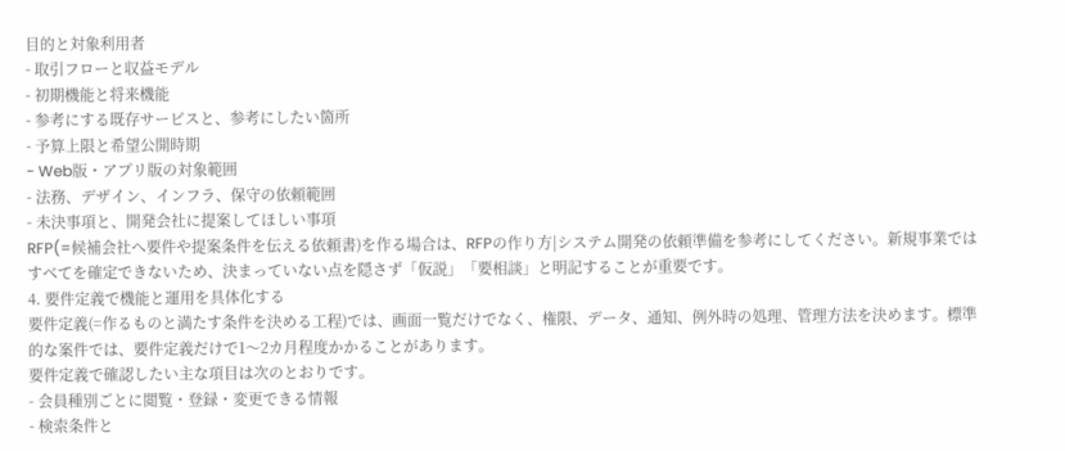目的と対象利用者
- 取引フローと収益モデル
- 初期機能と将来機能
- 参考にする既存サービスと、参考にしたい箇所
- 予算上限と希望公開時期
- Web版・アプリ版の対象範囲
- 法務、デザイン、インフラ、保守の依頼範囲
- 未決事項と、開発会社に提案してほしい事項
RFP(=候補会社へ要件や提案条件を伝える依頼書)を作る場合は、RFPの作り方|システム開発の依頼準備を参考にしてください。新規事業ではすべてを確定できないため、決まっていない点を隠さず「仮説」「要相談」と明記することが重要です。
4. 要件定義で機能と運用を具体化する
要件定義(=作るものと満たす条件を決める工程)では、画面一覧だけでなく、権限、データ、通知、例外時の処理、管理方法を決めます。標準的な案件では、要件定義だけで1〜2カ月程度かかることがあります。
要件定義で確認したい主な項目は次のとおりです。
- 会員種別ごとに閲覧・登録・変更できる情報
- 検索条件と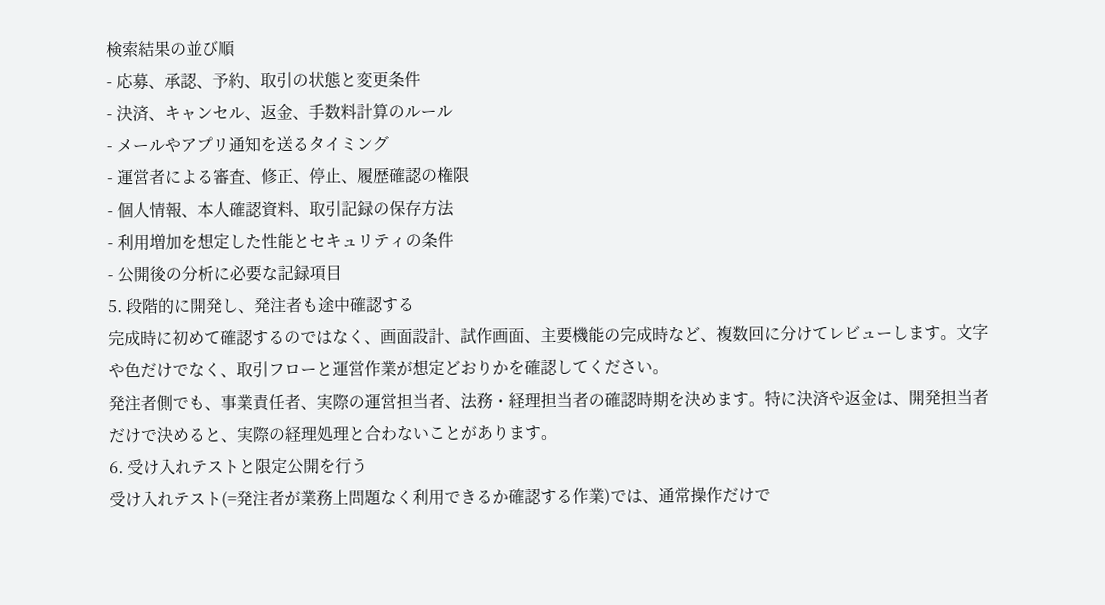検索結果の並び順
- 応募、承認、予約、取引の状態と変更条件
- 決済、キャンセル、返金、手数料計算のルール
- メールやアプリ通知を送るタイミング
- 運営者による審査、修正、停止、履歴確認の権限
- 個人情報、本人確認資料、取引記録の保存方法
- 利用増加を想定した性能とセキュリティの条件
- 公開後の分析に必要な記録項目
5. 段階的に開発し、発注者も途中確認する
完成時に初めて確認するのではなく、画面設計、試作画面、主要機能の完成時など、複数回に分けてレビューします。文字や色だけでなく、取引フローと運営作業が想定どおりかを確認してください。
発注者側でも、事業責任者、実際の運営担当者、法務・経理担当者の確認時期を決めます。特に決済や返金は、開発担当者だけで決めると、実際の経理処理と合わないことがあります。
6. 受け入れテストと限定公開を行う
受け入れテスト(=発注者が業務上問題なく利用できるか確認する作業)では、通常操作だけで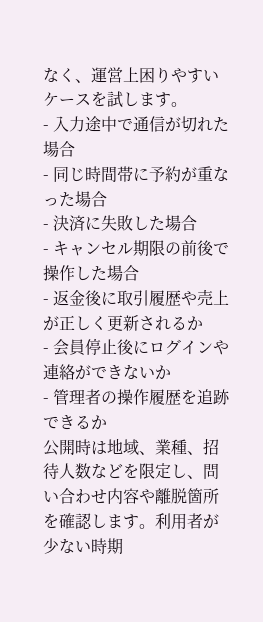なく、運営上困りやすいケースを試します。
- 入力途中で通信が切れた場合
- 同じ時間帯に予約が重なった場合
- 決済に失敗した場合
- キャンセル期限の前後で操作した場合
- 返金後に取引履歴や売上が正しく更新されるか
- 会員停止後にログインや連絡ができないか
- 管理者の操作履歴を追跡できるか
公開時は地域、業種、招待人数などを限定し、問い合わせ内容や離脱箇所を確認します。利用者が少ない時期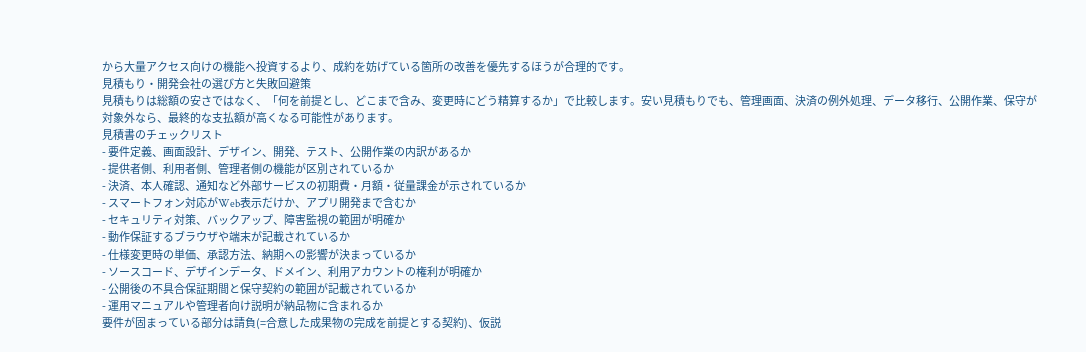から大量アクセス向けの機能へ投資するより、成約を妨げている箇所の改善を優先するほうが合理的です。
見積もり・開発会社の選び方と失敗回避策
見積もりは総額の安さではなく、「何を前提とし、どこまで含み、変更時にどう精算するか」で比較します。安い見積もりでも、管理画面、決済の例外処理、データ移行、公開作業、保守が対象外なら、最終的な支払額が高くなる可能性があります。
見積書のチェックリスト
- 要件定義、画面設計、デザイン、開発、テスト、公開作業の内訳があるか
- 提供者側、利用者側、管理者側の機能が区別されているか
- 決済、本人確認、通知など外部サービスの初期費・月額・従量課金が示されているか
- スマートフォン対応がWeb表示だけか、アプリ開発まで含むか
- セキュリティ対策、バックアップ、障害監視の範囲が明確か
- 動作保証するブラウザや端末が記載されているか
- 仕様変更時の単価、承認方法、納期への影響が決まっているか
- ソースコード、デザインデータ、ドメイン、利用アカウントの権利が明確か
- 公開後の不具合保証期間と保守契約の範囲が記載されているか
- 運用マニュアルや管理者向け説明が納品物に含まれるか
要件が固まっている部分は請負(=合意した成果物の完成を前提とする契約)、仮説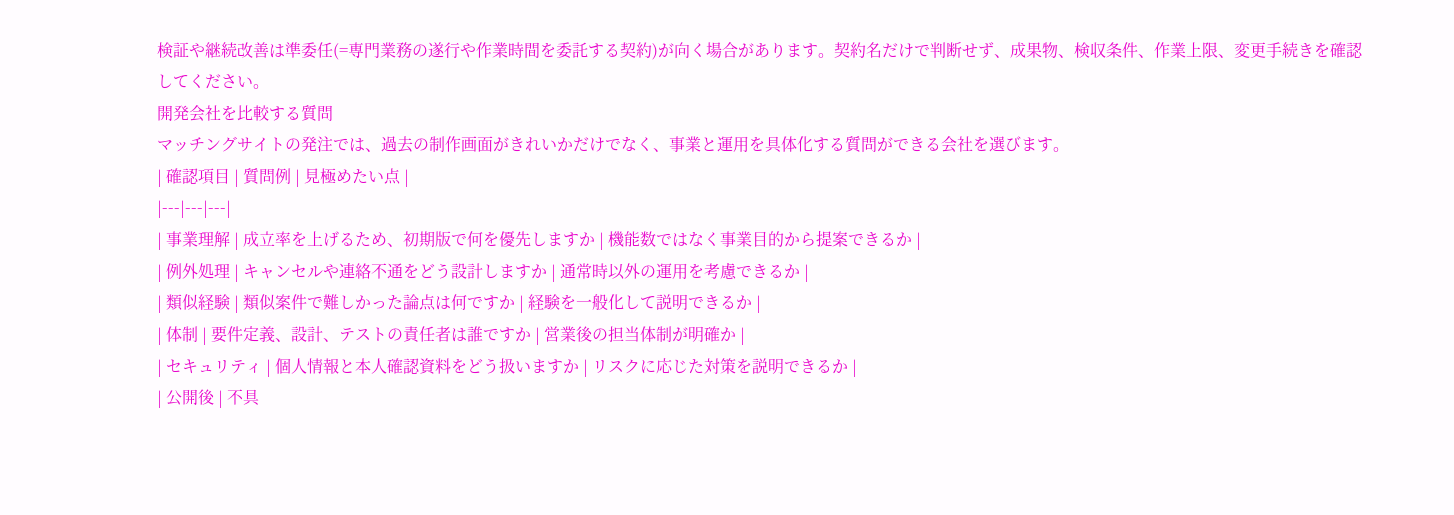検証や継続改善は準委任(=専門業務の遂行や作業時間を委託する契約)が向く場合があります。契約名だけで判断せず、成果物、検収条件、作業上限、変更手続きを確認してください。
開発会社を比較する質問
マッチングサイトの発注では、過去の制作画面がきれいかだけでなく、事業と運用を具体化する質問ができる会社を選びます。
| 確認項目 | 質問例 | 見極めたい点 |
|---|---|---|
| 事業理解 | 成立率を上げるため、初期版で何を優先しますか | 機能数ではなく事業目的から提案できるか |
| 例外処理 | キャンセルや連絡不通をどう設計しますか | 通常時以外の運用を考慮できるか |
| 類似経験 | 類似案件で難しかった論点は何ですか | 経験を一般化して説明できるか |
| 体制 | 要件定義、設計、テストの責任者は誰ですか | 営業後の担当体制が明確か |
| セキュリティ | 個人情報と本人確認資料をどう扱いますか | リスクに応じた対策を説明できるか |
| 公開後 | 不具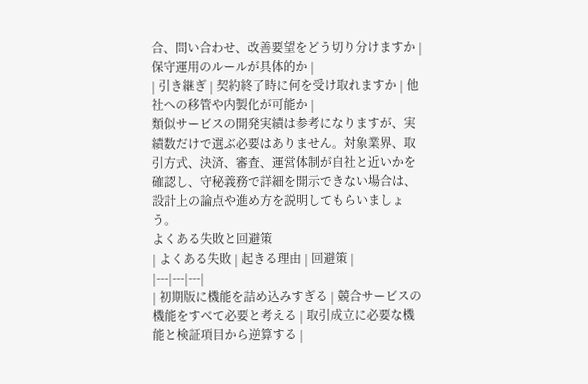合、問い合わせ、改善要望をどう切り分けますか | 保守運用のルールが具体的か |
| 引き継ぎ | 契約終了時に何を受け取れますか | 他社への移管や内製化が可能か |
類似サービスの開発実績は参考になりますが、実績数だけで選ぶ必要はありません。対象業界、取引方式、決済、審査、運営体制が自社と近いかを確認し、守秘義務で詳細を開示できない場合は、設計上の論点や進め方を説明してもらいましょう。
よくある失敗と回避策
| よくある失敗 | 起きる理由 | 回避策 |
|---|---|---|
| 初期版に機能を詰め込みすぎる | 競合サービスの機能をすべて必要と考える | 取引成立に必要な機能と検証項目から逆算する |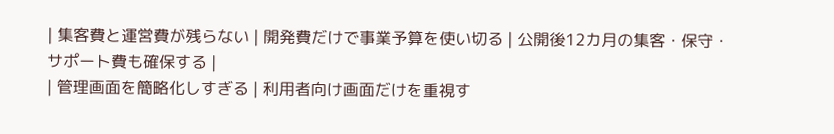| 集客費と運営費が残らない | 開発費だけで事業予算を使い切る | 公開後12カ月の集客・保守・サポート費も確保する |
| 管理画面を簡略化しすぎる | 利用者向け画面だけを重視す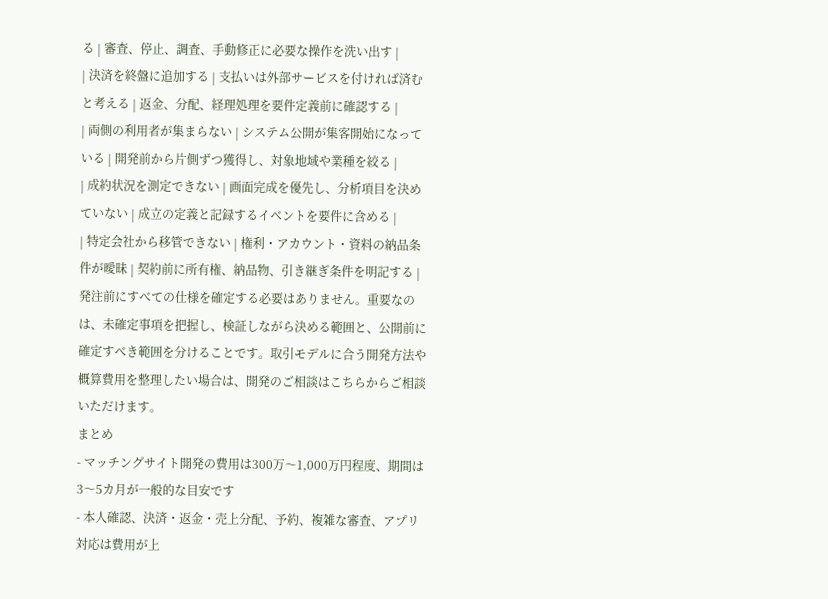る | 審査、停止、調査、手動修正に必要な操作を洗い出す |
| 決済を終盤に追加する | 支払いは外部サービスを付ければ済むと考える | 返金、分配、経理処理を要件定義前に確認する |
| 両側の利用者が集まらない | システム公開が集客開始になっている | 開発前から片側ずつ獲得し、対象地域や業種を絞る |
| 成約状況を測定できない | 画面完成を優先し、分析項目を決めていない | 成立の定義と記録するイベントを要件に含める |
| 特定会社から移管できない | 権利・アカウント・資料の納品条件が曖昧 | 契約前に所有権、納品物、引き継ぎ条件を明記する |
発注前にすべての仕様を確定する必要はありません。重要なのは、未確定事項を把握し、検証しながら決める範囲と、公開前に確定すべき範囲を分けることです。取引モデルに合う開発方法や概算費用を整理したい場合は、開発のご相談はこちらからご相談いただけます。
まとめ
- マッチングサイト開発の費用は300万〜1,000万円程度、期間は3〜5カ月が一般的な目安です
- 本人確認、決済・返金・売上分配、予約、複雑な審査、アプリ対応は費用が上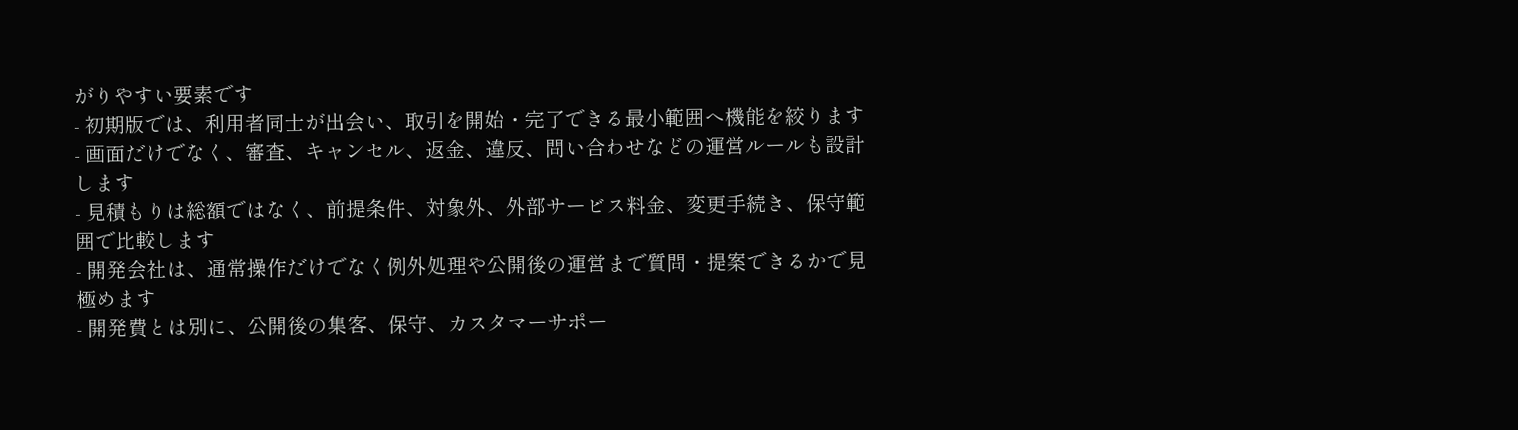がりやすい要素です
- 初期版では、利用者同士が出会い、取引を開始・完了できる最小範囲へ機能を絞ります
- 画面だけでなく、審査、キャンセル、返金、違反、問い合わせなどの運営ルールも設計します
- 見積もりは総額ではなく、前提条件、対象外、外部サービス料金、変更手続き、保守範囲で比較します
- 開発会社は、通常操作だけでなく例外処理や公開後の運営まで質問・提案できるかで見極めます
- 開発費とは別に、公開後の集客、保守、カスタマーサポー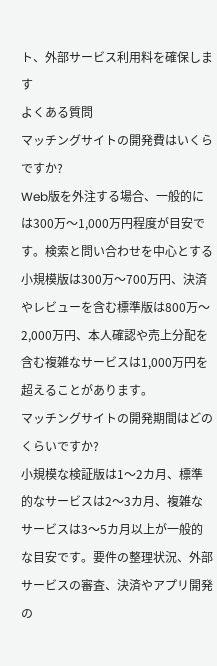ト、外部サービス利用料を確保します
よくある質問
マッチングサイトの開発費はいくらですか?
Web版を外注する場合、一般的には300万〜1,000万円程度が目安です。検索と問い合わせを中心とする小規模版は300万〜700万円、決済やレビューを含む標準版は800万〜2,000万円、本人確認や売上分配を含む複雑なサービスは1,000万円を超えることがあります。
マッチングサイトの開発期間はどのくらいですか?
小規模な検証版は1〜2カ月、標準的なサービスは2〜3カ月、複雑なサービスは3〜5カ月以上が一般的な目安です。要件の整理状況、外部サービスの審査、決済やアプリ開発の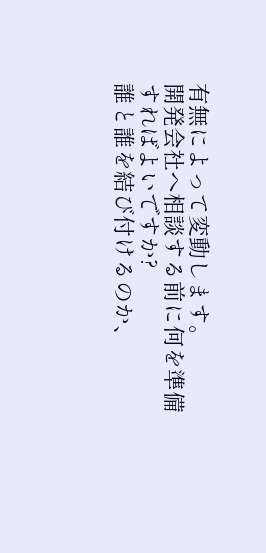有無によって変動します。
開発会社へ相談する前に何を準備すればよいですか?
誰と誰を結び付けるのか、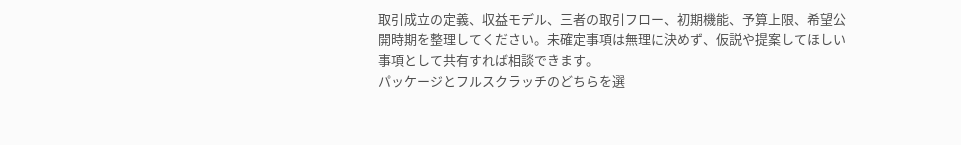取引成立の定義、収益モデル、三者の取引フロー、初期機能、予算上限、希望公開時期を整理してください。未確定事項は無理に決めず、仮説や提案してほしい事項として共有すれば相談できます。
パッケージとフルスクラッチのどちらを選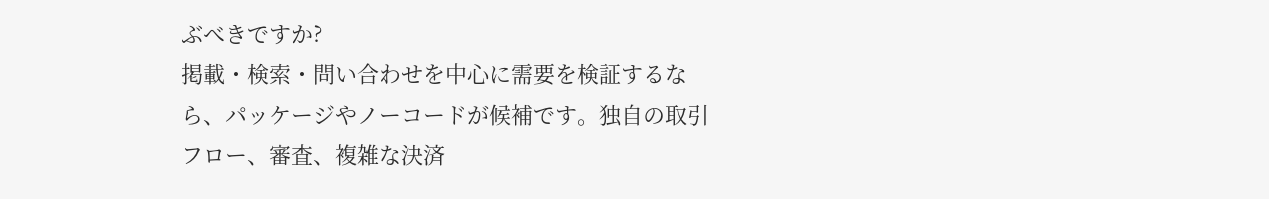ぶべきですか?
掲載・検索・問い合わせを中心に需要を検証するなら、パッケージやノーコードが候補です。独自の取引フロー、審査、複雑な決済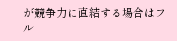が競争力に直結する場合はフル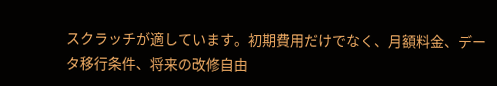スクラッチが適しています。初期費用だけでなく、月額料金、データ移行条件、将来の改修自由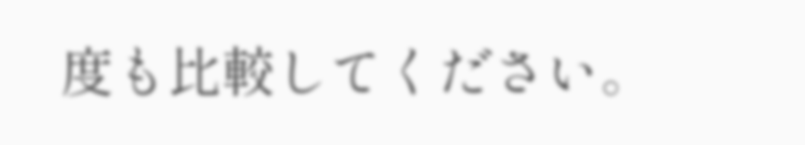度も比較してください。